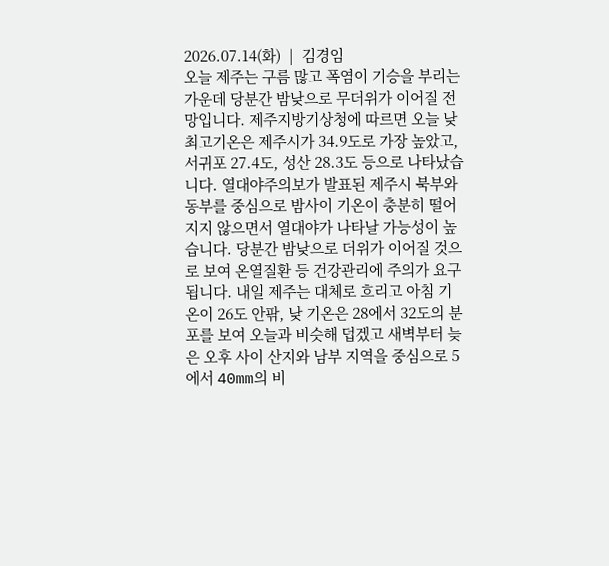2026.07.14(화)  |  김경임
오늘 제주는 구름 많고 폭염이 기승을 부리는 가운데 당분간 밤낮으로 무더위가 이어질 전망입니다. 제주지방기상청에 따르면 오늘 낮 최고기온은 제주시가 34.9도로 가장 높았고, 서귀포 27.4도, 성산 28.3도 등으로 나타났습니다. 열대야주의보가 발표된 제주시 북부와 동부를 중심으로 밤사이 기온이 충분히 떨어지지 않으면서 열대야가 나타날 가능성이 높습니다. 당분간 밤낮으로 더위가 이어질 것으로 보여 온열질환 등 건강관리에 주의가 요구됩니다. 내일 제주는 대체로 흐리고 아침 기온이 26도 안팎, 낮 기온은 28에서 32도의 분포를 보여 오늘과 비슷해 덥겠고 새벽부터 늦은 오후 사이 산지와 남부 지역을 중심으로 5에서 40mm의 비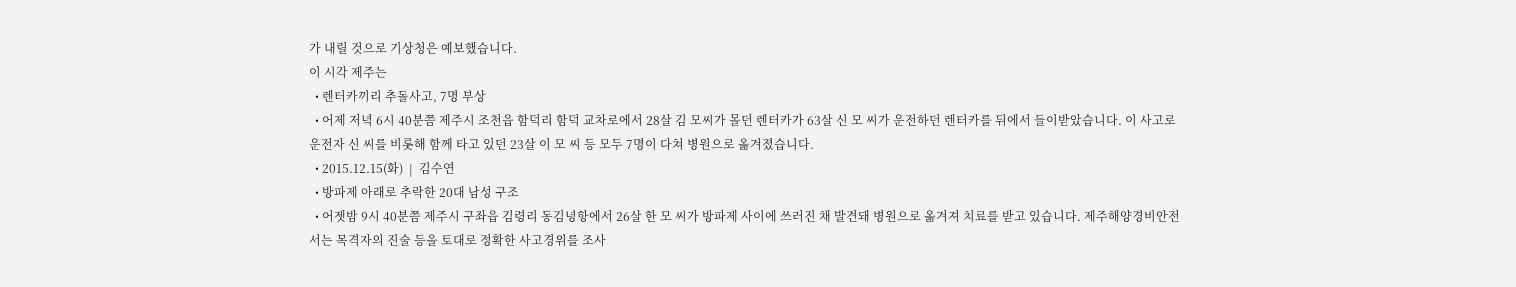가 내릴 것으로 기상청은 예보했습니다.
이 시각 제주는
  • 렌터카끼리 추돌사고, 7명 부상
  • 어제 저녁 6시 40분쯤 제주시 조천읍 함덕리 함덕 교차로에서 28살 김 모씨가 몰던 렌터카가 63살 신 모 씨가 운전하던 렌터카를 뒤에서 들이받았습니다. 이 사고로 운전자 신 씨를 비롯해 함께 타고 있던 23살 이 모 씨 등 모두 7명이 다쳐 병원으로 옮겨졌습니다.
  • 2015.12.15(화)  |  김수연
  • 방파제 아래로 추락한 20대 남성 구조
  • 어젯밤 9시 40분쯤 제주시 구좌읍 김령리 동김녕항에서 26살 한 모 씨가 방파제 사이에 쓰러진 채 발견돼 병원으로 옮겨져 치료를 받고 있습니다. 제주해양경비안전서는 목격자의 진술 등을 토대로 정확한 사고경위를 조사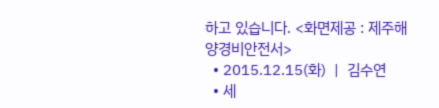하고 있습니다. <화면제공 : 제주해양경비안전서>
  • 2015.12.15(화)  |  김수연
  • 세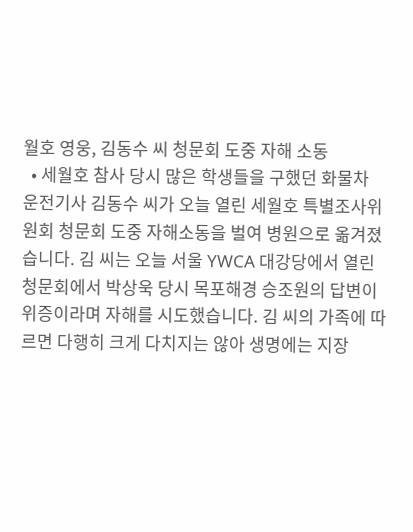월호 영웅, 김동수 씨 청문회 도중 자해 소동
  • 세월호 참사 당시 많은 학생들을 구했던 화물차 운전기사 김동수 씨가 오늘 열린 세월호 특별조사위원회 청문회 도중 자해소동을 벌여 병원으로 옮겨졌습니다. 김 씨는 오늘 서울 YWCA 대강당에서 열린 청문회에서 박상욱 당시 목포해경 승조원의 답변이 위증이라며 자해를 시도했습니다. 김 씨의 가족에 따르면 다행히 크게 다치지는 않아 생명에는 지장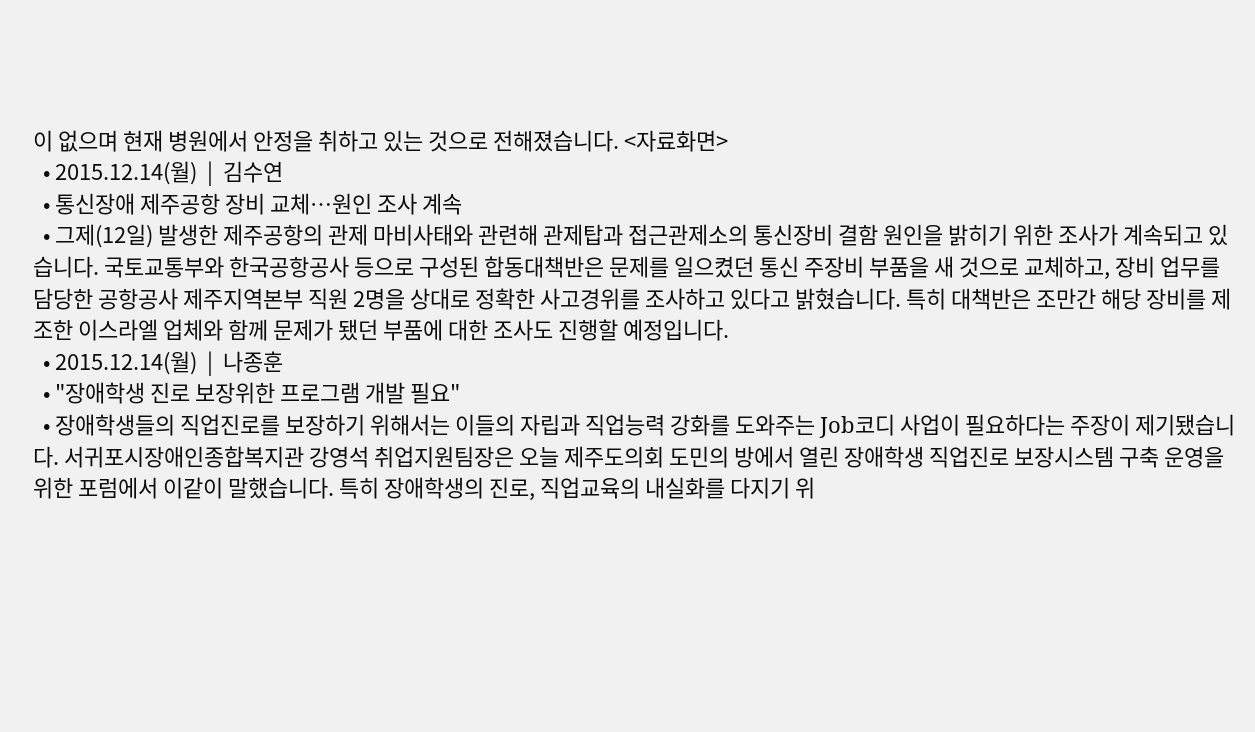이 없으며 현재 병원에서 안정을 취하고 있는 것으로 전해졌습니다. <자료화면>
  • 2015.12.14(월)  |  김수연
  • 통신장애 제주공항 장비 교체…원인 조사 계속
  • 그제(12일) 발생한 제주공항의 관제 마비사태와 관련해 관제탑과 접근관제소의 통신장비 결함 원인을 밝히기 위한 조사가 계속되고 있습니다. 국토교통부와 한국공항공사 등으로 구성된 합동대책반은 문제를 일으켰던 통신 주장비 부품을 새 것으로 교체하고, 장비 업무를 담당한 공항공사 제주지역본부 직원 2명을 상대로 정확한 사고경위를 조사하고 있다고 밝혔습니다. 특히 대책반은 조만간 해당 장비를 제조한 이스라엘 업체와 함께 문제가 됐던 부품에 대한 조사도 진행할 예정입니다.
  • 2015.12.14(월)  |  나종훈
  • "장애학생 진로 보장위한 프로그램 개발 필요"
  • 장애학생들의 직업진로를 보장하기 위해서는 이들의 자립과 직업능력 강화를 도와주는 Job코디 사업이 필요하다는 주장이 제기됐습니다. 서귀포시장애인종합복지관 강영석 취업지원팀장은 오늘 제주도의회 도민의 방에서 열린 장애학생 직업진로 보장시스템 구축 운영을 위한 포럼에서 이같이 말했습니다. 특히 장애학생의 진로, 직업교육의 내실화를 다지기 위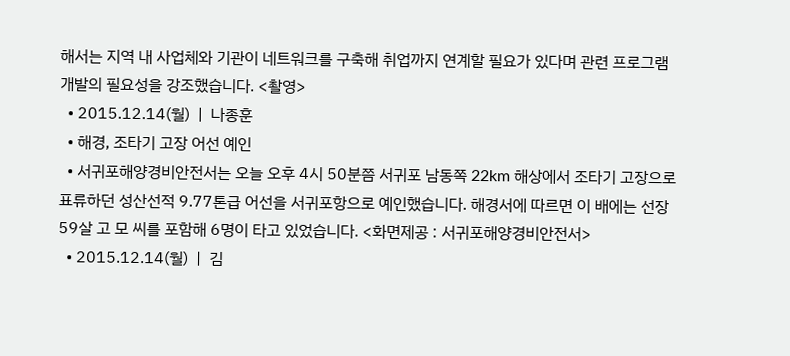해서는 지역 내 사업체와 기관이 네트워크를 구축해 취업까지 연계할 필요가 있다며 관련 프로그램 개발의 필요성을 강조했습니다. <촬영>
  • 2015.12.14(월)  |  나종훈
  • 해경, 조타기 고장 어선 예인
  • 서귀포해양경비안전서는 오늘 오후 4시 50분쯤 서귀포 남동쪽 22km 해상에서 조타기 고장으로 표류하던 성산선적 9.77톤급 어선을 서귀포항으로 예인했습니다. 해경서에 따르면 이 배에는 선장 59살 고 모 씨를 포함해 6명이 타고 있었습니다. <화면제공 : 서귀포해양경비안전서>
  • 2015.12.14(월)  |  김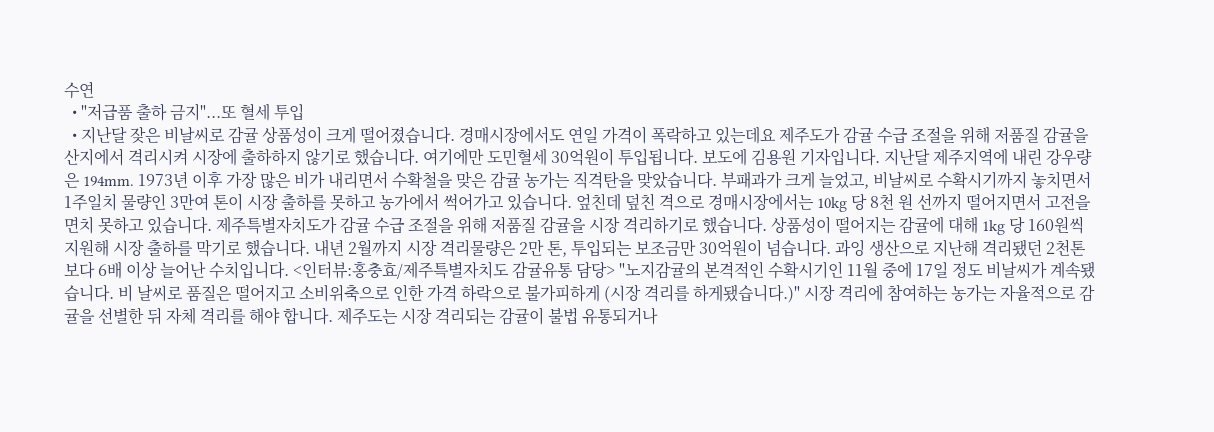수연
  • "저급품 출하 금지"...또 혈세 투입
  • 지난달 잦은 비날씨로 감귤 상품성이 크게 떨어졌습니다. 경매시장에서도 연일 가격이 폭락하고 있는데요 제주도가 감귤 수급 조절을 위해 저품질 감귤을 산지에서 격리시켜 시장에 출하하지 않기로 했습니다. 여기에만 도민혈세 30억원이 투입됩니다. 보도에 김용원 기자입니다. 지난달 제주지역에 내린 강우량은 194mm. 1973년 이후 가장 많은 비가 내리면서 수확철을 맞은 감귤 농가는 직격탄을 맞았습니다. 부패과가 크게 늘었고, 비날씨로 수확시기까지 놓치면서 1주일치 물량인 3만여 톤이 시장 출하를 못하고 농가에서 썩어가고 있습니다. 엎친데 덮친 격으로 경매시장에서는 10kg 당 8천 원 선까지 떨어지면서 고전을 면치 못하고 있습니다. 제주특별자치도가 감귤 수급 조절을 위해 저품질 감귤을 시장 격리하기로 했습니다. 상품성이 떨어지는 감귤에 대해 1kg 당 160원씩 지원해 시장 출하를 막기로 했습니다. 내년 2월까지 시장 격리물량은 2만 톤, 투입되는 보조금만 30억원이 넘습니다. 과잉 생산으로 지난해 격리됐던 2천톤 보다 6배 이상 늘어난 수치입니다. <인터뷰:홍충효/제주특별자치도 감귤유통 담당> "노지감귤의 본격적인 수확시기인 11월 중에 17일 정도 비날씨가 계속됐 습니다. 비 날씨로 품질은 떨어지고 소비위축으로 인한 가격 하락으로 불가피하게 (시장 격리를 하게됐습니다.)" 시장 격리에 참여하는 농가는 자율적으로 감귤을 선별한 뒤 자체 격리를 해야 합니다. 제주도는 시장 격리되는 감귤이 불법 유통되거나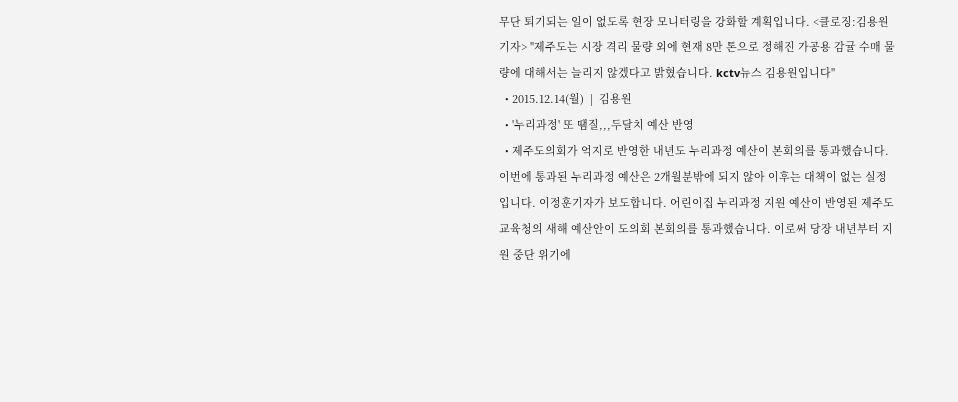무단 퇴기되는 일이 없도록 현장 모니터링을 강화할 계획입니다. <클로징:김용원기자> "제주도는 시장 격리 물량 외에 현재 8만 톤으로 정해진 가공용 감귤 수매 물량에 대해서는 늘리지 않겠다고 밝혔습니다. kctv뉴스 김용원입니다"
  • 2015.12.14(월)  |  김용원
  • '누리과정' 또 땜질,,,두달치 예산 반영
  • 제주도의회가 억지로 반영한 내년도 누리과정 예산이 본회의를 통과했습니다. 이번에 통과된 누리과정 예산은 2개월분밖에 되지 않아 이후는 대책이 없는 실정입니다. 이정훈기자가 보도합니다. 어린이집 누리과정 지원 예산이 반영된 제주도교육청의 새해 예산안이 도의회 본회의를 통과했습니다. 이로써 당장 내년부터 지원 중단 위기에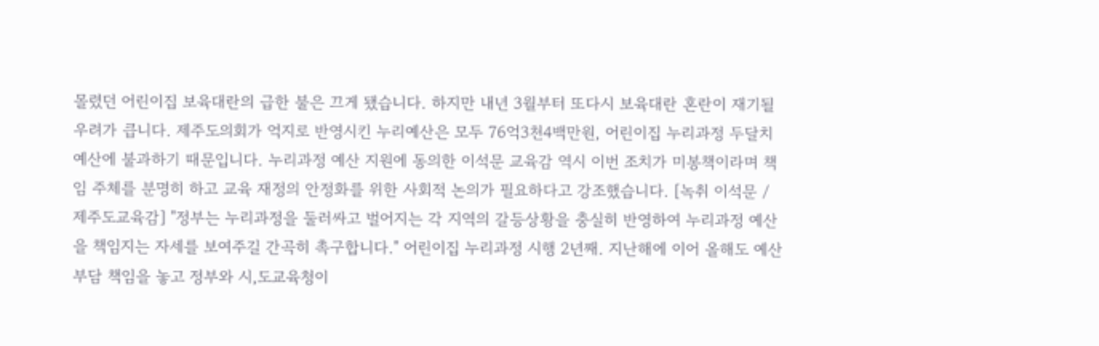몰렸던 어린이집 보육대란의 급한 불은 끄게 됐습니다. 하지만 내년 3월부터 또다시 보육대란 혼란이 재기될 우려가 큽니다. 제주도의회가 억지로 반영시킨 누리예산은 모두 76억3천4백만원, 어린이집 누리과정 두달치 예산에 불과하기 때문입니다. 누리과정 예산 지원에 동의한 이석문 교육감 역시 이번 조치가 미봉책이라며 책임 주체를 분명히 하고 교육 재정의 안정화를 위한 사회적 논의가 필요하다고 강조했습니다. [녹취 이석문 / 제주도교육감] "정부는 누리과정을 둘러싸고 벌어지는 각 지역의 갈등상황을 충실히 반영하여 누리과정 예산을 책임지는 자세를 보여주길 간곡히 촉구합니다." 어린이집 누리과정 시행 2년째. 지난해에 이어 올해도 예산 부담 책임을 놓고 정부와 시,도교육청이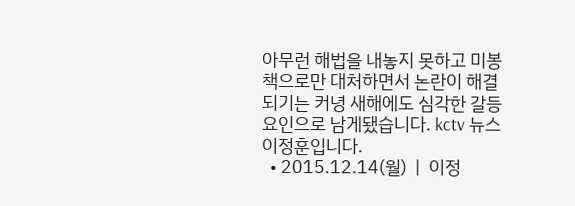아무런 해법을 내놓지 못하고 미봉책으로만 대처하면서 논란이 해결되기는 커녕 새해에도 심각한 갈등 요인으로 남게됐습니다. kctv 뉴스 이정훈입니다.
  • 2015.12.14(월)  |  이정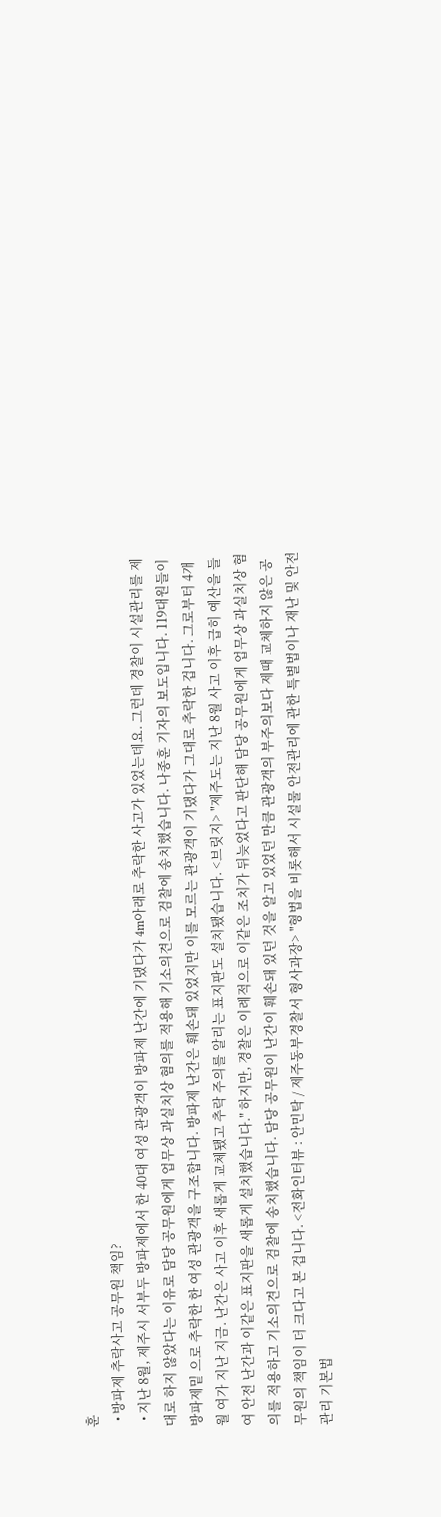훈
  • 방파제 추락사고 공무원 책임?
  • 지난 8월, 제주시 서부두 방파제에서 한 40대 여성 관광객이 방파제 난간에 기댔다가 4m아래로 추락한 사고가 있었는데요. 그런데 경찰이 시설관리를 제대로 하지 않았다는 이유로 담당 공무원에게 업무상 과실치상 혐의를 적용해 기소의견으로 검찰에 송치했습니다. 나종훈 기자의 보도입니다. 119대원들이 방파제밑 으로 추락한 한 여성 관광객을 구조합니다. 방파제 난간은 훼손돼 있었지만 이를 모르는 관광객이 기댔다가 그대로 추락한 겁니다. 그로부터 4개월 여가 지난 지금. 난간은 사고 이후 새롭게 교체됐고 추락 주의를 알리는 표지판도 설치됐습니다. <브릿지> "제주도는 지난 8월 사고 이후 급히 예산을 들여 안전 난간과 이같은 표지판을 새롭게 설치했습니다." 하지만, 경찰은 이례적으로 이같은 조치가 뒤늦었다고 판단해 담당 공무원에게 업무상 과실치상 혐의를 적용하고 기소의견으로 검찰에 송치했습니다. 담당 공무원이 난간이 훼손돼 있던 것을 알고 있었던 만큼 관광객의 부주의보다 제때 교체하지 않은 공무원의 책임이 더 크다고 본 겁니다. <전화인터뷰 : 안민탁 / 제주동부경찰서 형사과장> "형법을 비롯해서 시설물 안전관리에 관한 특별법이나 재난 및 안전관리 기본법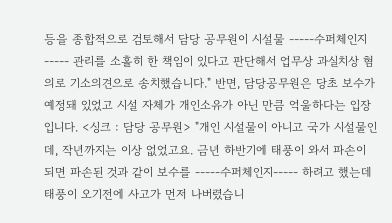등을 종합적으로 검토해서 담당 공무원이 시설물 -----수퍼체인지----- 관리를 소홀히 한 책임이 있다고 판단해서 업무상 과실치상 혐의로 기소의견으로 송치했습니다." 반면, 담당공무원은 당초 보수가 예정돼 있었고 시설 자체가 개인소유가 아닌 만큼 억울하다는 입장입니다. <싱크 : 담당 공무원> "개인 시설물이 아니고 국가 시설물인데, 작년까지는 이상 없었고요. 금년 하반기에 태풍이 와서 파손이 되면 파손된 것과 같이 보수를 -----수퍼체인지----- 하려고 했는데 태풍이 오기전에 사고가 먼저 나버렸습니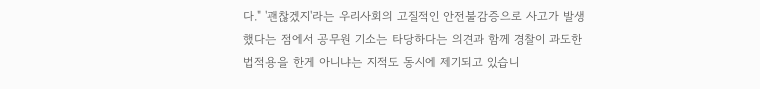다." '괜찮겠지'라는 우리사회의 고질적인 안전불감증으로 사고가 발생했다는 점에서 공무원 기소는 타당하다는 의견과 함께 경찰이 과도한 법적용을 한게 아니냐는 지적도 동시에 제기되고 있습니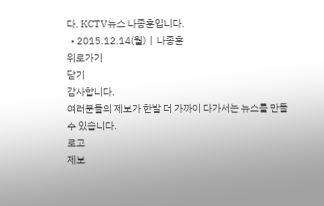다. KCTV뉴스 나종훈입니다.
  • 2015.12.14(월)  |  나종훈
위로가기
닫기
감사합니다.
여러분들의 제보가 한발 더 가까이 다가서는 뉴스를 만들 수 있습니다.
로고
제보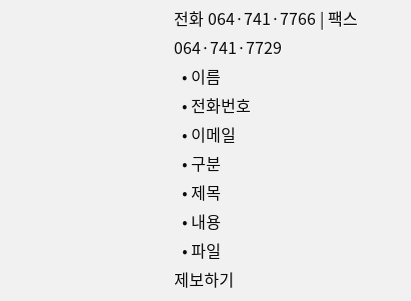전화 064·741·7766 | 팩스 064·741·7729
  • 이름
  • 전화번호
  • 이메일
  • 구분
  • 제목
  • 내용
  • 파일
제보하기